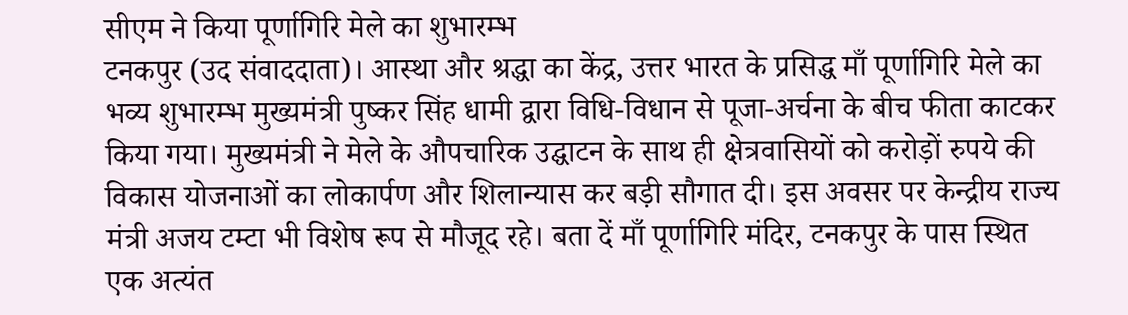सीएम ने किया पूर्णागिरि मेले का शुभारम्भ
टनकपुर (उद संवाददाता)। आस्था और श्रद्धा का केंद्र, उत्तर भारत के प्रसिद्ध माँ पूर्णागिरि मेले का भव्य शुभारम्भ मुख्यमंत्री पुष्कर सिंह धामी द्वारा विधि-विधान से पूजा-अर्चना के बीच फीता काटकर किया गया। मुख्यमंत्री ने मेले के औपचारिक उद्घाटन के साथ ही क्षेत्रवासियों को करोड़ों रुपये की विकास योजनाओं का लोकार्पण और शिलान्यास कर बड़ी सौगात दी। इस अवसर पर केन्द्रीय राज्य मंत्री अजय टम्टा भी विशेष रूप से मौजूद रहे। बता दें माँ पूर्णागिरि मंदिर, टनकपुर के पास स्थित एक अत्यंत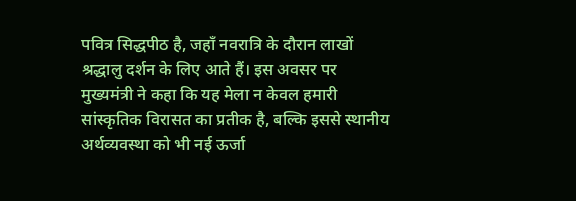पवित्र सिद्धपीठ है, जहाँ नवरात्रि के दौरान लाखों श्रद्धालु दर्शन के लिए आते हैं। इस अवसर पर मुख्यमंत्री ने कहा कि यह मेला न केवल हमारी सांस्कृतिक विरासत का प्रतीक है, बल्कि इससे स्थानीय अर्थव्यवस्था को भी नई ऊर्जा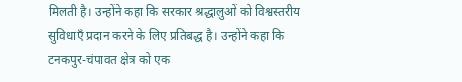मिलती है। उन्होंने कहा कि सरकार श्रद्धालुओं को विश्वस्तरीय सुविधाएँ प्रदान करने के लिए प्रतिबद्ध है। उन्होंने कहा कि टनकपुर-चंपावत क्षेत्र को एक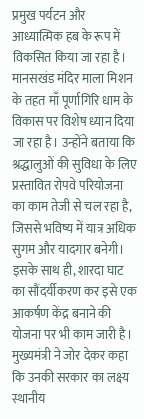प्रमुख पर्यटन और आध्यात्मिक हब के रूप में विकसित किया जा रहा है। मानसखंड मंदिर माला मिशन के तहत माँ पूर्णागिरि धाम के विकास पर विशेष ध्यान दिया जा रहा है। उन्होंने बताया कि श्रद्धालुओं की सुविधा के लिए प्रस्तावित रोपवे परियोजना का काम तेजी से चल रहा है, जिससे भविष्य में यात्र अधिक सुगम और यादगार बनेगी। इसके साथ ही, शारदा घाट का सौंदर्यीकरण कर इसे एक आकर्षण केंद्र बनाने की योजना पर भी काम जारी है। मुख्यमंत्री ने जोर देकर कहा कि उनकी सरकार का लक्ष्य स्थानीय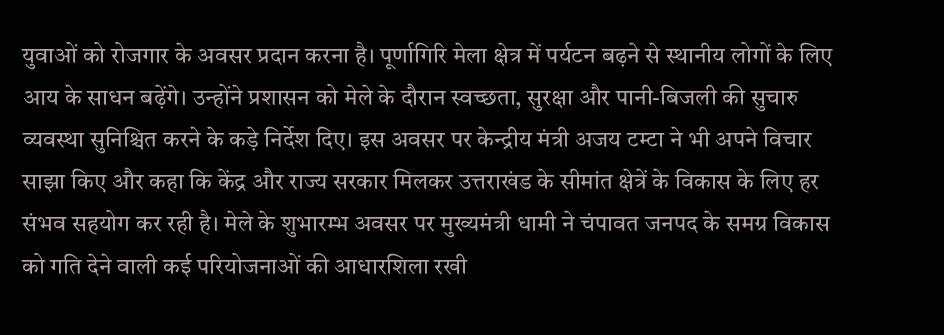युवाओं को रोजगार के अवसर प्रदान करना है। पूर्णागिरि मेला क्षेत्र में पर्यटन बढ़ने से स्थानीय लोगों के लिए आय के साधन बढ़ेंगे। उन्होंने प्रशासन को मेले के दौरान स्वच्छता, सुरक्षा और पानी-बिजली की सुचारु व्यवस्था सुनिश्चित करने के कड़े निर्देश दिए। इस अवसर पर केन्द्रीय मंत्री अजय टम्टा ने भी अपने विचार साझा किए और कहा कि केंद्र और राज्य सरकार मिलकर उत्तराखंड के सीमांत क्षेत्रें के विकास के लिए हर संभव सहयोग कर रही है। मेले के शुभारम्भ अवसर पर मुख्यमंत्री धामी ने चंपावत जनपद के समग्र विकास को गति देने वाली कई परियोजनाओं की आधारशिला रखी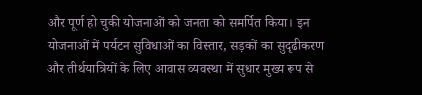और पूर्ण हो चुकी योजनाओं को जनता को समर्पित किया। इन योजनाओं में पर्यटन सुविधाओं का विस्तार, सड़कों का सुदृढीकरण और तीर्थयात्रियों के लिए आवास व्यवस्था में सुधार मुख्य रूप से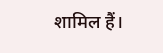शामिल हैं।